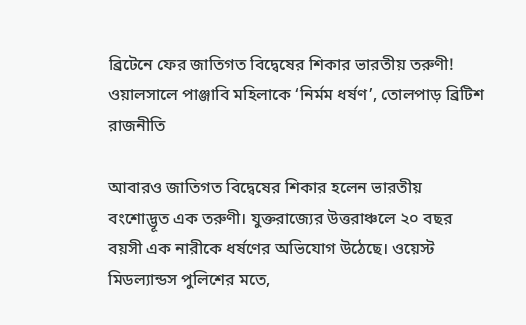ব্রিটেনে ফের জাতিগত বিদ্বেষের শিকার ভারতীয় তরুণী! ওয়ালসালে পাঞ্জাবি মহিলাকে ‘নির্মম ধর্ষণ’, তোলপাড় ব্রিটিশ রাজনীতি

আবারও জাতিগত বিদ্বেষের শিকার হলেন ভারতীয় বংশোদ্ভূত এক তরুণী। যুক্তরাজ্যের উত্তরাঞ্চলে ২০ বছর বয়সী এক নারীকে ধর্ষণের অভিযোগ উঠেছে। ওয়েস্ট মিডল্যান্ডস পুলিশের মতে,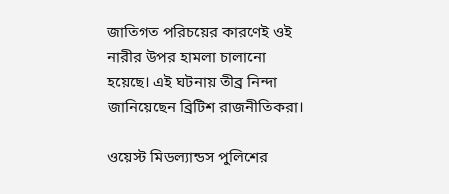জাতিগত পরিচয়ের কারণেই ওই নারীর উপর হামলা চালানো হয়েছে। এই ঘটনায় তীব্র নিন্দা জানিয়েছেন ব্রিটিশ রাজনীতিকরা।

ওয়েস্ট মিডল্যান্ডস পুলিশের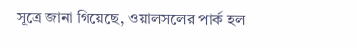সূত্রে জানা গিয়েছে, ওয়ালসলের পার্ক হল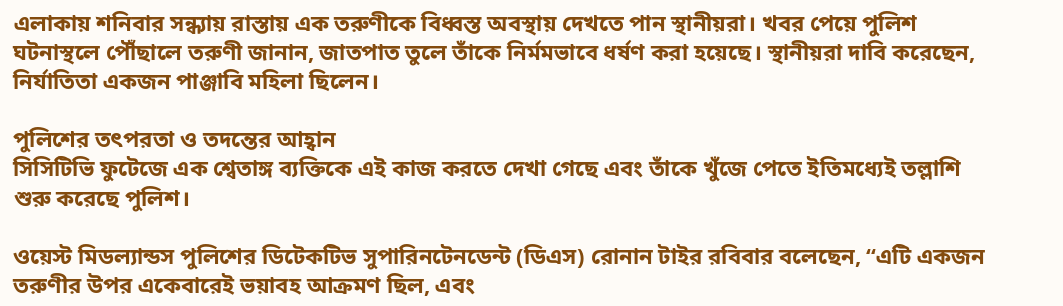এলাকায় শনিবার সন্ধ্যায় রাস্তায় এক তরুণীকে বিধ্বস্ত অবস্থায় দেখতে পান স্থানীয়রা। খবর পেয়ে পুলিশ ঘটনাস্থলে পৌঁছালে তরুণী জানান, জাতপাত তুলে তাঁকে নির্মমভাবে ধর্ষণ করা হয়েছে। স্থানীয়রা দাবি করেছেন, নির্যাতিতা একজন পাঞ্জাবি মহিলা ছিলেন।

পুলিশের তৎপরতা ও তদন্তের আহ্বান
সিসিটিভি ফুটেজে এক শ্বেতাঙ্গ ব্যক্তিকে এই কাজ করতে দেখা গেছে এবং তাঁকে খুঁজে পেতে ইতিমধ্যেই তল্লাশি শুরু করেছে পুলিশ।

ওয়েস্ট মিডল্যান্ডস পুলিশের ডিটেকটিভ সুপারিনটেনডেন্ট (ডিএস) রোনান টাইর রবিবার বলেছেন, “এটি একজন তরুণীর উপর একেবারেই ভয়াবহ আক্রমণ ছিল, এবং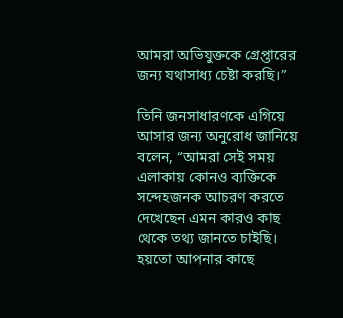আমরা অভিযুক্তকে গ্রেপ্তারের জন্য যথাসাধ্য চেষ্টা করছি।”

তিনি জনসাধারণকে এগিয়ে আসার জন্য অনুরোধ জানিয়ে বলেন, “আমরা সেই সময় এলাকায় কোনও ব্যক্তিকে সন্দেহজনক আচরণ করতে দেখেছেন এমন কারও কাছ থেকে তথ্য জানতে চাইছি। হয়তো আপনার কাছে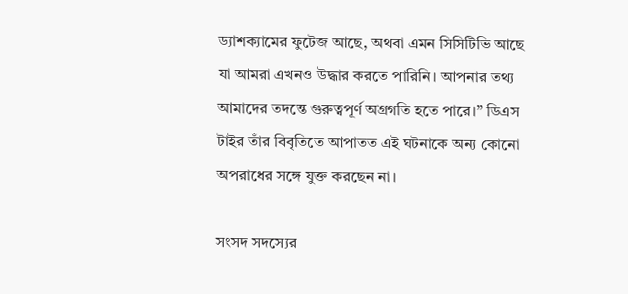ড্যাশক্যামের ফুটেজ আছে, অথবা এমন সিসিটিভি আছে যা আমরা এখনও উদ্ধার করতে পারিনি। আপনার তথ্য আমাদের তদন্তে গুরুত্বপূর্ণ অগ্রগতি হতে পারে।” ডিএস টাইর তাঁর বিবৃতিতে আপাতত এই ঘটনাকে অন্য কোনো অপরাধের সঙ্গে যুক্ত করছেন না।

সংসদ সদস্যের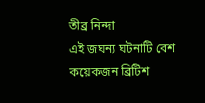তীব্র নিন্দা
এই জঘন্য ঘটনাটি বেশ কয়েকজন ব্রিটিশ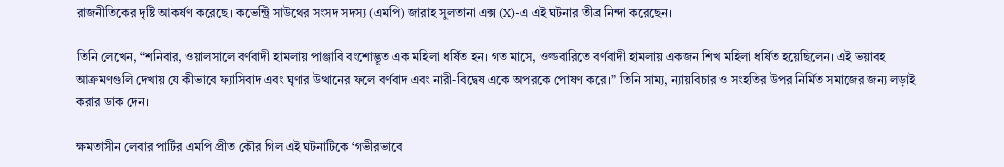রাজনীতিকের দৃষ্টি আকর্ষণ করেছে। কভেন্ট্রি সাউথের সংসদ সদস্য (এমপি) জারাহ সুলতানা এক্স (X)-এ এই ঘটনার তীব্র নিন্দা করেছেন।

তিনি লেখেন, “শনিবার, ওয়ালসালে বর্ণবাদী হামলায় পাঞ্জাবি বংশোদ্ভূত এক মহিলা ধর্ষিত হন। গত মাসে, ওল্ডবারিতে বর্ণবাদী হামলায় একজন শিখ মহিলা ধর্ষিত হয়েছিলেন। এই ভয়াবহ আক্রমণগুলি দেখায় যে কীভাবে ফ্যাসিবাদ এবং ঘৃণার উত্থানের ফলে বর্ণবাদ এবং নারী-বিদ্বেষ একে অপরকে পোষণ করে।” তিনি সাম্য, ন্যায়বিচার ও সংহতির উপর নির্মিত সমাজের জন্য লড়াই করার ডাক দেন।

ক্ষমতাসীন লেবার পার্টির এমপি প্রীত কৌর গিল এই ঘটনাটিকে ‘গভীরভাবে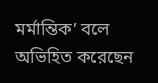মর্মান্তিক’ বলে অভিহিত করেছেন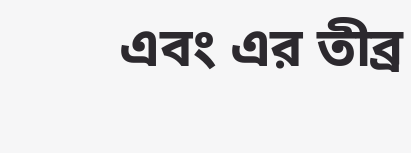এবং এর তীব্র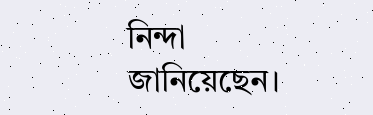নিন্দা জানিয়েছেন।